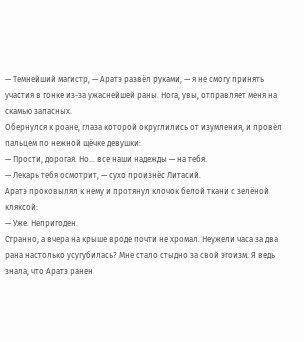— Темнейший магистр, — Аратэ развёл руками, — я не смогу принять участия в гонке из-за ужаснейшей раны. Нога, увы, отправляет меня на скамью запасных.
Обернулся к роане, глаза которой округлились от изумления, и провёл пальцем по нежной щёчке девушки:
— Прости, дорогая. Но… все наши надежды — на тебя.
— Лекарь тебя осмотрит, — сухо произнёс Литасий.
Аратэ проковылял к нему и протянул клочок белой ткани с зелёной кляксой:
— Уже. Непригоден.
Странно, а вчера на крыше вроде почти не хромал. Неужели часа за два рана настолько усугубилась? Мне стало стыдно за свой эгоизм. Я ведь знала, что Аратэ ранен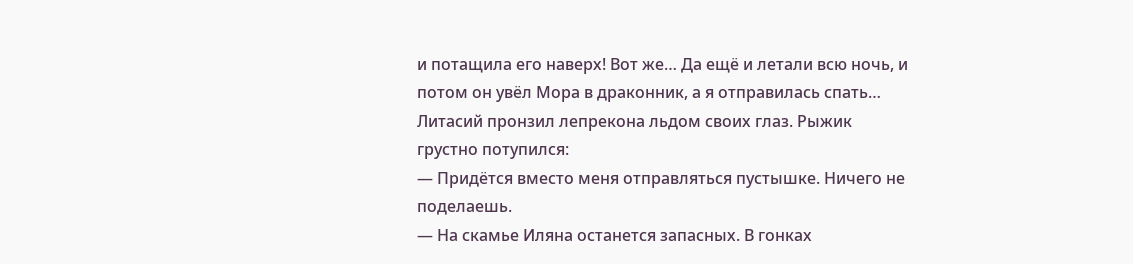и потащила его наверх! Вот же… Да ещё и летали всю ночь, и потом он увёл Мора в драконник, а я отправилась спать…
Литасий пронзил лепрекона льдом своих глаз. Рыжик грустно потупился:
— Придётся вместо меня отправляться пустышке. Ничего не поделаешь.
— На скамье Иляна останется запасных. В гонках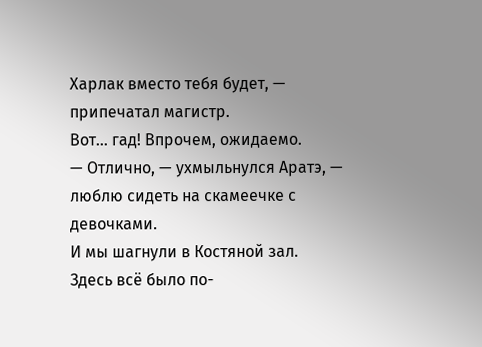Харлак вместо тебя будет, — припечатал магистр.
Вот… гад! Впрочем, ожидаемо.
— Отлично, — ухмыльнулся Аратэ, — люблю сидеть на скамеечке с девочками.
И мы шагнули в Костяной зал.
Здесь всё было по-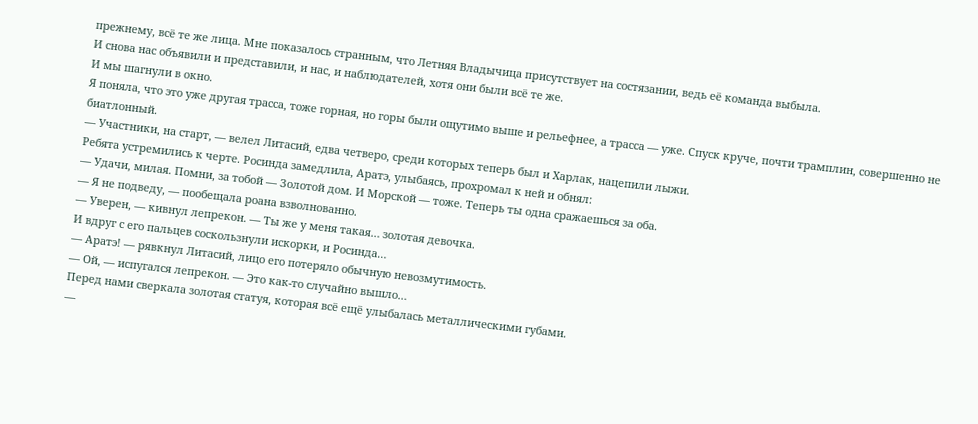прежнему, всё те же лица. Мне показалось странным, что Летняя Владычица присутствует на состязании, ведь её команда выбыла.
И снова нас объявили и представили, и нас, и наблюдателей, хотя они были всё те же.
И мы шагнули в окно.
Я поняла, что это уже другая трасса, тоже горная, но горы были ощутимо выше и рельефнее, а трасса — уже. Спуск круче, почти трамплин, совершенно не биатлонный.
— Участники, на старт, — велел Литасий, едва четверо, среди которых теперь был и Харлак, нацепили лыжи.
Ребята устремились к черте. Росинда замедлила, Аратэ, улыбаясь, прохромал к ней и обнял:
— Удачи, милая. Помни, за тобой — Золотой дом. И Морской — тоже. Теперь ты одна сражаешься за оба.
— Я не подведу, — пообещала роана взволнованно.
— Уверен, — кивнул лепрекон. — Ты же у меня такая… золотая девочка.
И вдруг с его пальцев соскользнули искорки, и Росинда…
— Аратэ! — рявкнул Литасий, лицо его потеряло обычную невозмутимость.
— Ой, — испугался лепрекон. — Это как-то случайно вышло…
Перед нами сверкала золотая статуя, которая всё ещё улыбалась металлическими губами.
—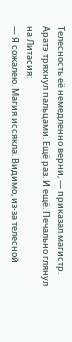Телесность её немедленно верни, — приказал магистр.
Аратэ тряхнул пальцами. Ещё раз. И ещё. Печально глянул на Литасия:
— Я сожалею. Магия иссякла. Видимо, из-за телесной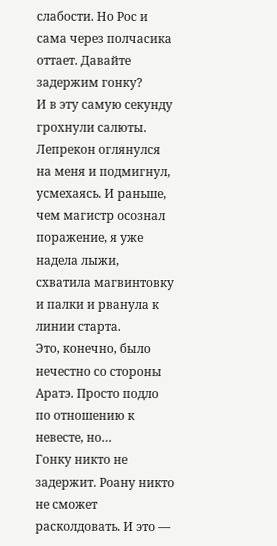слабости. Но Рос и сама через полчасика оттает. Давайте задержим гонку?
И в эту самую секунду грохнули салюты.
Лепрекон оглянулся на меня и подмигнул, усмехаясь. И раньше, чем магистр осознал поражение, я уже надела лыжи, схватила магвинтовку и палки и рванула к линии старта.
Это, конечно, было нечестно со стороны Аратэ. Просто подло по отношению к невесте, но…
Гонку никто не задержит. Роану никто не сможет расколдовать. И это —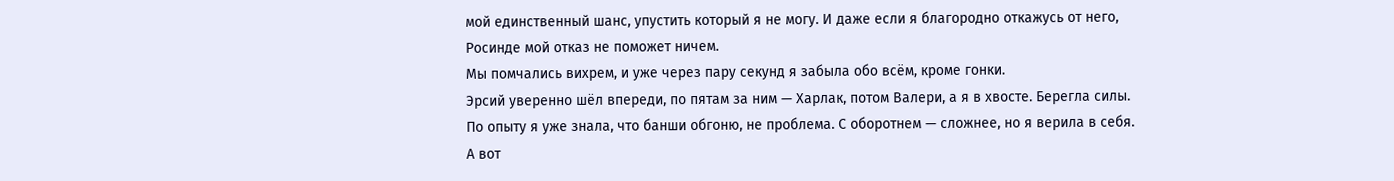мой единственный шанс, упустить который я не могу. И даже если я благородно откажусь от него, Росинде мой отказ не поможет ничем.
Мы помчались вихрем, и уже через пару секунд я забыла обо всём, кроме гонки.
Эрсий уверенно шёл впереди, по пятам за ним — Харлак, потом Валери, а я в хвосте. Берегла силы. По опыту я уже знала, что банши обгоню, не проблема. С оборотнем — сложнее, но я верила в себя. А вот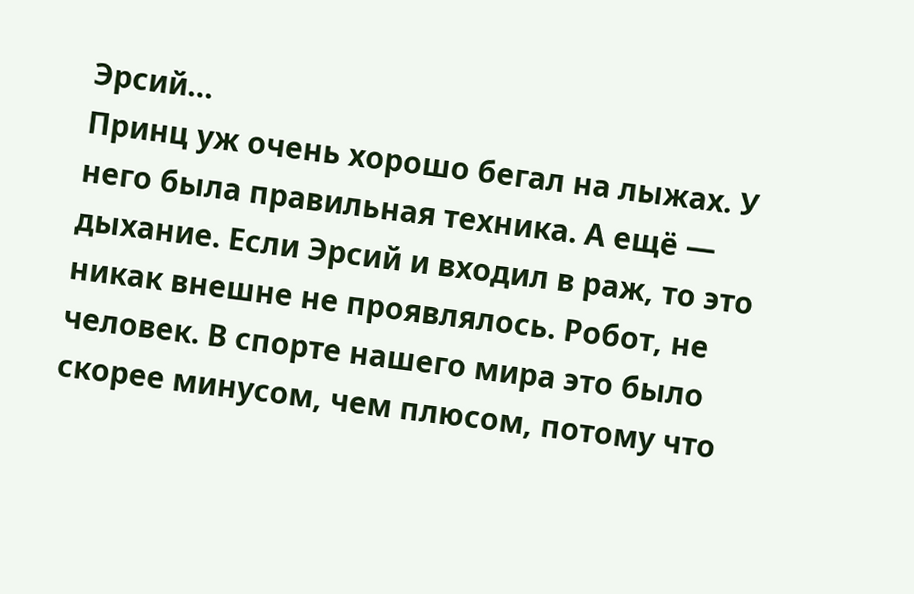Эрсий…
Принц уж очень хорошо бегал на лыжах. У него была правильная техника. А ещё — дыхание. Если Эрсий и входил в раж, то это никак внешне не проявлялось. Робот, не человек. В спорте нашего мира это было скорее минусом, чем плюсом, потому что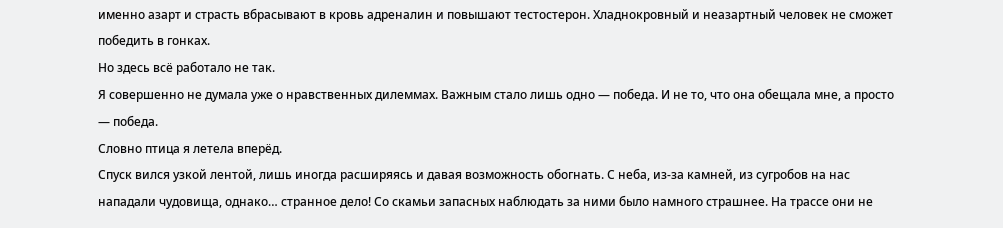именно азарт и страсть вбрасывают в кровь адреналин и повышают тестостерон. Хладнокровный и неазартный человек не сможет победить в гонках.
Но здесь всё работало не так.
Я совершенно не думала уже о нравственных дилеммах. Важным стало лишь одно — победа. И не то, что она обещала мне, а просто — победа.
Словно птица я летела вперёд.
Спуск вился узкой лентой, лишь иногда расширяясь и давая возможность обогнать. С неба, из-за камней, из сугробов на нас нападали чудовища, однако… странное дело! Со скамьи запасных наблюдать за ними было намного страшнее. На трассе они не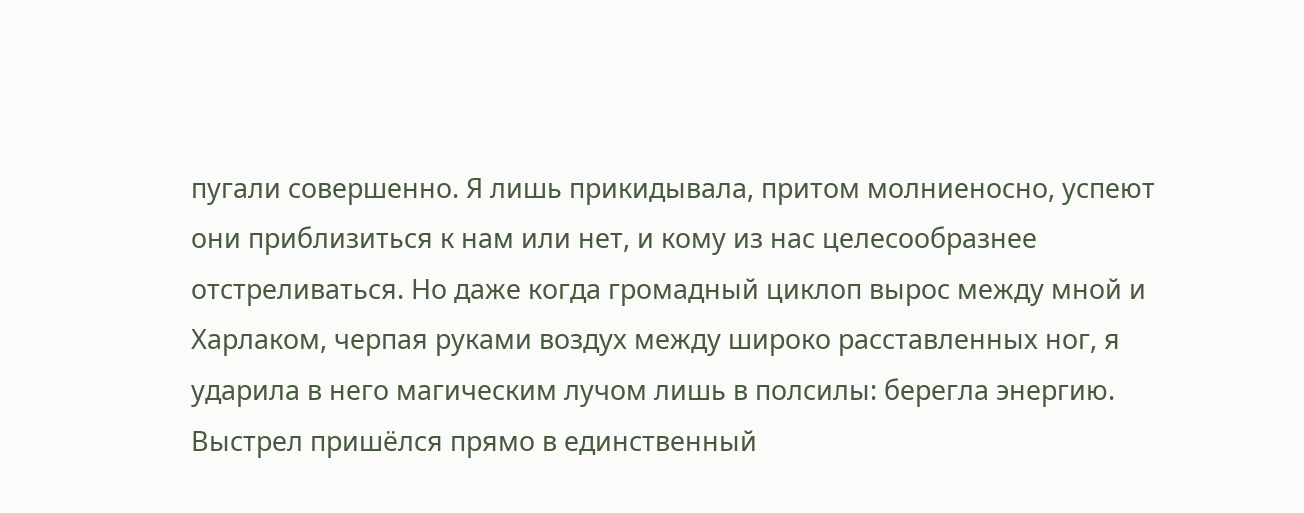пугали совершенно. Я лишь прикидывала, притом молниеносно, успеют они приблизиться к нам или нет, и кому из нас целесообразнее отстреливаться. Но даже когда громадный циклоп вырос между мной и Харлаком, черпая руками воздух между широко расставленных ног, я ударила в него магическим лучом лишь в полсилы: берегла энергию. Выстрел пришёлся прямо в единственный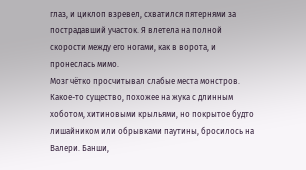глаз, и циклоп взревел, схватился пятернями за пострадавший участок. Я влетела на полной скорости между его ногами, как в ворота, и пронеслась мимо.
Мозг чётко просчитывал слабые места монстров.
Какое-то существо, похожее на жука с длинным хоботом, хитиновыми крыльями, но покрытое будто лишайником или обрывками паутины, бросилось на Валери. Банши,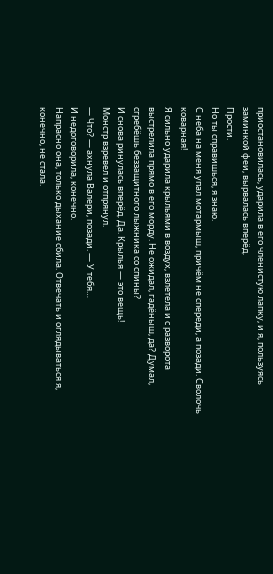приостановилась, ударила в его членистую лапку, и я, пользуясь заминкой феи, вырвалась вперёд.
Прости.
Но ты справишься, я знаю.
С неба на меня упал мотармыш, причём не спереди, а позади. Сволочь коварная!
Я сильно ударила крыльями в воздух, взлетела и с разворота выстрелила прямо в его морду. Не ожидал, гадёныш, да? Думал, сгребёшь беззащитного лыжника со спины?
И снова ринулась вперёд. Да. Крылья — это вещь!
Монстр взревел и отпрянул.
— Что? — ахнула Валери, позади. — У тебя…
И недоговорила, конечно.
Напрасно она, только дыхание сбила. Отвечать и оглядываться я, конечно, не стала.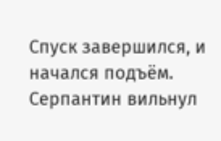Спуск завершился, и начался подъём. Серпантин вильнул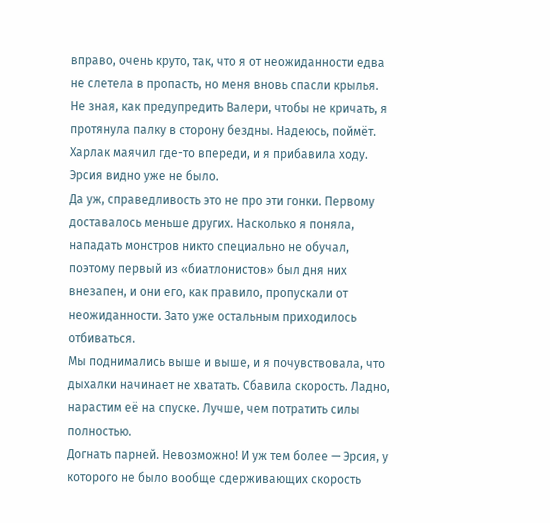вправо, очень круто, так, что я от неожиданности едва не слетела в пропасть, но меня вновь спасли крылья. Не зная, как предупредить Валери, чтобы не кричать, я протянула палку в сторону бездны. Надеюсь, поймёт.
Харлак маячил где-то впереди, и я прибавила ходу. Эрсия видно уже не было.
Да уж, справедливость это не про эти гонки. Первому доставалось меньше других. Насколько я поняла, нападать монстров никто специально не обучал, поэтому первый из «биатлонистов» был дня них внезапен, и они его, как правило, пропускали от неожиданности. Зато уже остальным приходилось отбиваться.
Мы поднимались выше и выше, и я почувствовала, что дыхалки начинает не хватать. Сбавила скорость. Ладно, нарастим её на спуске. Лучше, чем потратить силы полностью.
Догнать парней. Невозможно! И уж тем более — Эрсия, у которого не было вообще сдерживающих скорость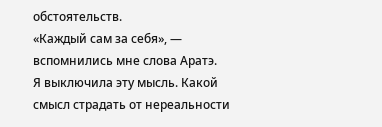обстоятельств.
«Каждый сам за себя», — вспомнились мне слова Аратэ.
Я выключила эту мысль. Какой смысл страдать от нереальности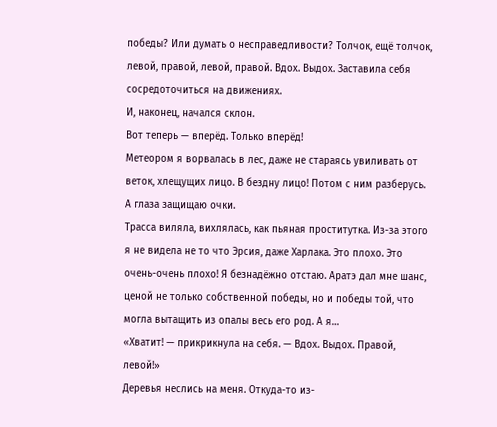победы? Или думать о несправедливости? Толчок, ещё толчок, левой, правой, левой, правой. Вдох. Выдох. Заставила себя сосредоточиться на движениях.
И, наконец, начался склон.
Вот теперь — вперёд. Только вперёд!
Метеором я ворвалась в лес, даже не стараясь увиливать от веток, хлещущих лицо. В бездну лицо! Потом с ним разберусь. А глаза защищаю очки.
Трасса виляла, вихлялась, как пьяная проститутка. Из-за этого я не видела не то что Эрсия, даже Харлака. Это плохо. Это очень-очень плохо! Я безнадёжно отстаю. Аратэ дал мне шанс, ценой не только собственной победы, но и победы той, что могла вытащить из опалы весь его род. А я…
«Хватит! — прикрикнула на себя. — Вдох. Выдох. Правой, левой!»
Деревья неслись на меня. Откуда-то из-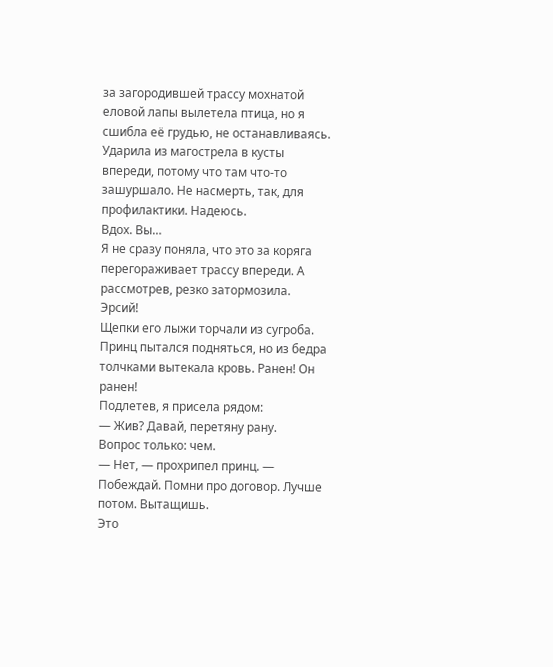за загородившей трассу мохнатой еловой лапы вылетела птица, но я сшибла её грудью, не останавливаясь. Ударила из магострела в кусты впереди, потому что там что-то зашуршало. Не насмерть, так, для профилактики. Надеюсь.
Вдох. Вы…
Я не сразу поняла, что это за коряга перегораживает трассу впереди. А рассмотрев, резко затормозила.
Эрсий!
Щепки его лыжи торчали из сугроба. Принц пытался подняться, но из бедра толчками вытекала кровь. Ранен! Он ранен!
Подлетев, я присела рядом:
— Жив? Давай, перетяну рану.
Вопрос только: чем.
— Нет, — прохрипел принц. — Побеждай. Помни про договор. Лучше потом. Вытащишь.
Это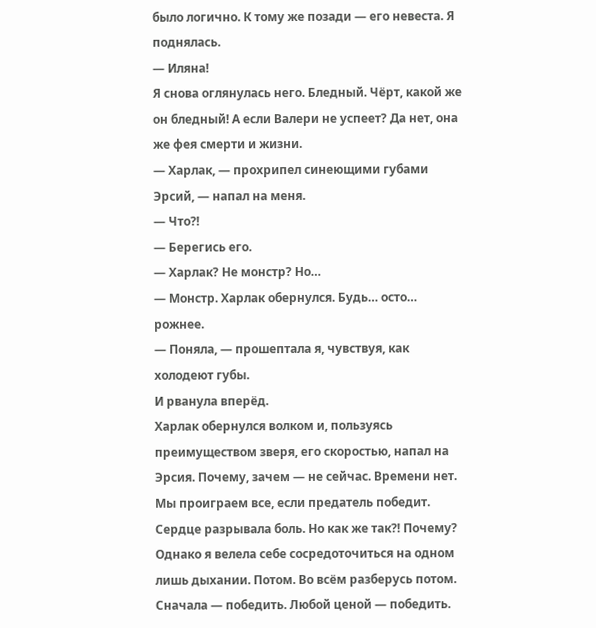было логично. К тому же позади — его невеста. Я поднялась.
— Иляна!
Я снова оглянулась него. Бледный. Чёрт, какой же он бледный! А если Валери не успеет? Да нет, она же фея смерти и жизни.
— Харлак, — прохрипел синеющими губами Эрсий, — напал на меня.
— Что⁈
— Берегись его.
— Харлак? Не монстр? Но…
— Монстр. Харлак обернулся. Будь… осто… рожнее.
— Поняла, — прошептала я, чувствуя, как холодеют губы.
И рванула вперёд.
Харлак обернулся волком и, пользуясь преимуществом зверя, его скоростью, напал на Эрсия. Почему, зачем — не сейчас. Времени нет. Мы проиграем все, если предатель победит.
Сердце разрывала боль. Но как же так⁈ Почему? Однако я велела себе сосредоточиться на одном лишь дыхании. Потом. Во всём разберусь потом. Сначала — победить. Любой ценой — победить.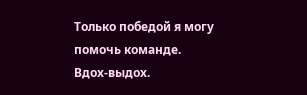Только победой я могу помочь команде.
Вдох-выдох.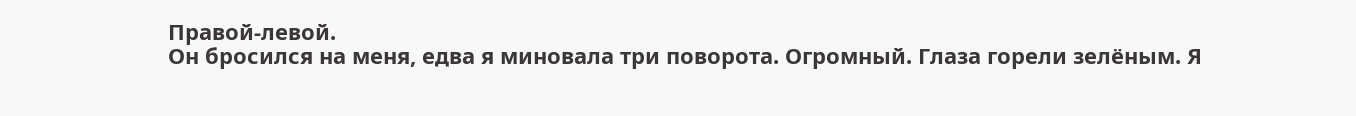Правой-левой.
Он бросился на меня, едва я миновала три поворота. Огромный. Глаза горели зелёным. Я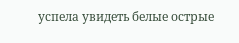успела увидеть белые острые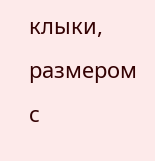клыки, размером с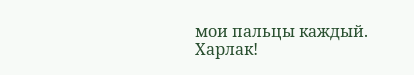мои пальцы каждый.
Харлак!